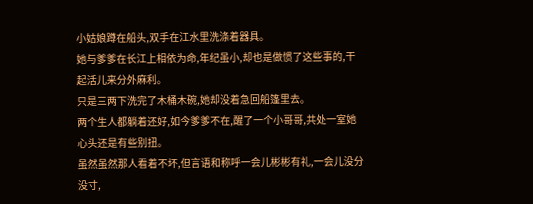小姑娘蹲在船头,双手在江水里洗涤着器具。
她与爹爹在长江上相依为命,年纪虽小,却也是做惯了这些事的,干起活儿来分外麻利。
只是三两下洗完了木桶木碗,她却没着急回船篷里去。
两个生人都躺着还好,如今爹爹不在,醒了一个小哥哥,共处一室她心头还是有些别扭。
虽然虽然那人看着不坏,但言语和称呼一会儿彬彬有礼,一会儿没分没寸,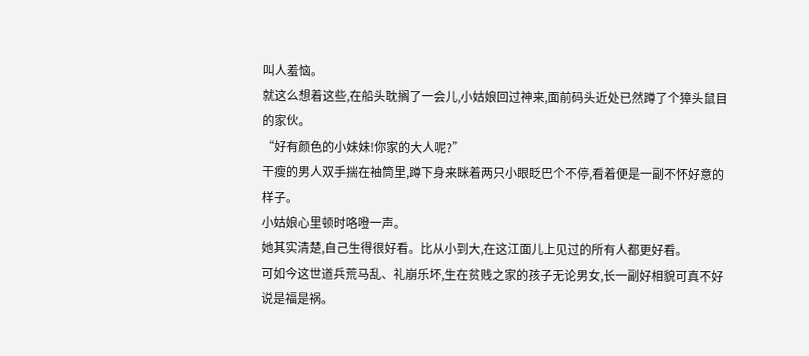叫人羞恼。
就这么想着这些,在船头耽搁了一会儿,小姑娘回过神来,面前码头近处已然蹲了个獐头鼠目的家伙。
“好有颜色的小妹妹!你家的大人呢?”
干瘦的男人双手揣在袖筒里,蹲下身来眯着两只小眼眨巴个不停,看着便是一副不怀好意的样子。
小姑娘心里顿时咯噔一声。
她其实清楚,自己生得很好看。比从小到大,在这江面儿上见过的所有人都更好看。
可如今这世道兵荒马乱、礼崩乐坏,生在贫贱之家的孩子无论男女,长一副好相貌可真不好说是福是祸。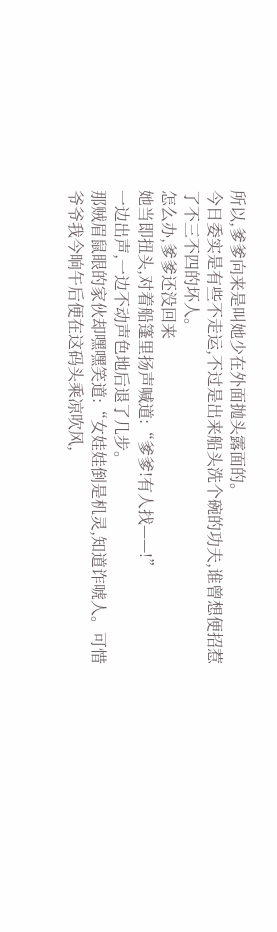所以,爹爹向来是叫她少在外面抛头露面的。
今日委实是有些不走运,不过是出来船头洗个碗的功夫,谁曾想便招惹了不三不四的坏人。
怎么办,爹爹还没回来
她当即扭头,对着船篷里扬声喊道:“爹爹!有人找——!”
一边出声,一边不动声色地后退了几步。
那贼眉鼠眼的家伙却嘿嘿笑道:“女娃娃倒是机灵,知道诈唬人。可惜爷爷我今晌午后便在这码头乘凉吹风,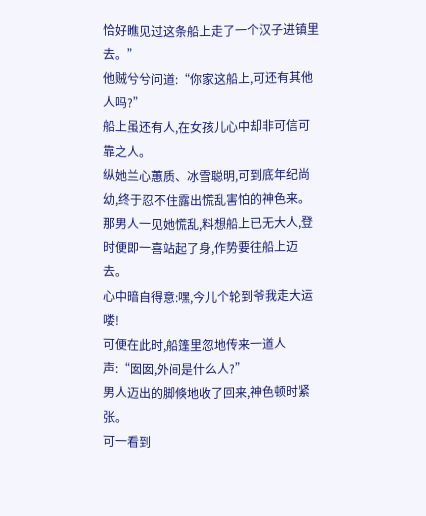恰好瞧见过这条船上走了一个汉子进镇里去。”
他贼兮兮问道:“你家这船上,可还有其他人吗?”
船上虽还有人,在女孩儿心中却非可信可靠之人。
纵她兰心蕙质、冰雪聪明,可到底年纪尚幼,终于忍不住露出慌乱害怕的神色来。
那男人一见她慌乱,料想船上已无大人,登时便即一喜站起了身,作势要往船上迈去。
心中暗自得意:嘿,今儿个轮到爷我走大运喽!
可便在此时,船篷里忽地传来一道人声:“囡囡,外间是什么人?”
男人迈出的脚倏地收了回来,神色顿时紧张。
可一看到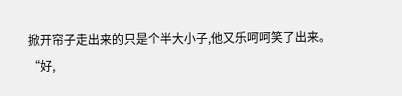掀开帘子走出来的只是个半大小子,他又乐呵呵笑了出来。
“好,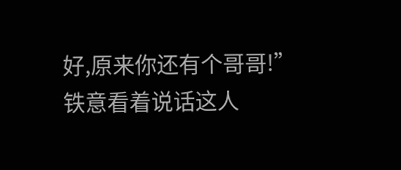好,原来你还有个哥哥!”
铁意看着说话这人